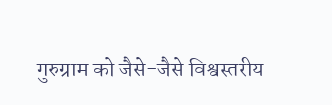गुरुग्राम को जैसे-जैसे विश्वस्तरीय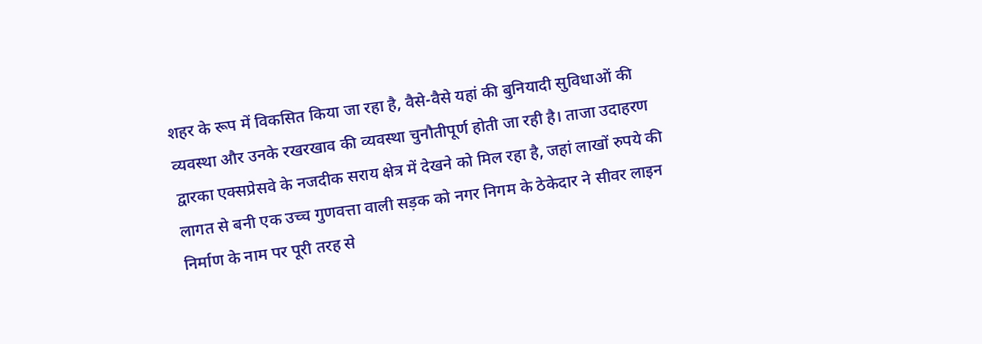शहर के रूप में विकसित किया जा रहा है, वैसे-वैसे यहां की बुनियादी सुविधाओं की व्यवस्था और उनके रखरखाव की व्यवस्था चुनौतीपूर्ण होती जा रही है। ताजा उदाहरण द्वारका एक्सप्रेसवे के नजदीक सराय क्षेत्र में देखने को मिल रहा है, जहां लाखों रुपये की लागत से बनी एक उच्च गुणवत्ता वाली सड़क को नगर निगम के ठेकेदार ने सीवर लाइन निर्माण के नाम पर पूरी तरह से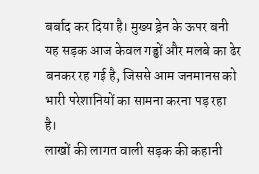बर्बाद कर दिया है। मुख्य ड्रेन के ऊपर बनी यह सड़क आज केवल गड्ढों और मलबे का ढेर बनकर रह गई है, जिससे आम जनमानस को भारी परेशानियों का सामना करना पड़ रहा है।
लाखों की लागत वाली सड़क की कहानी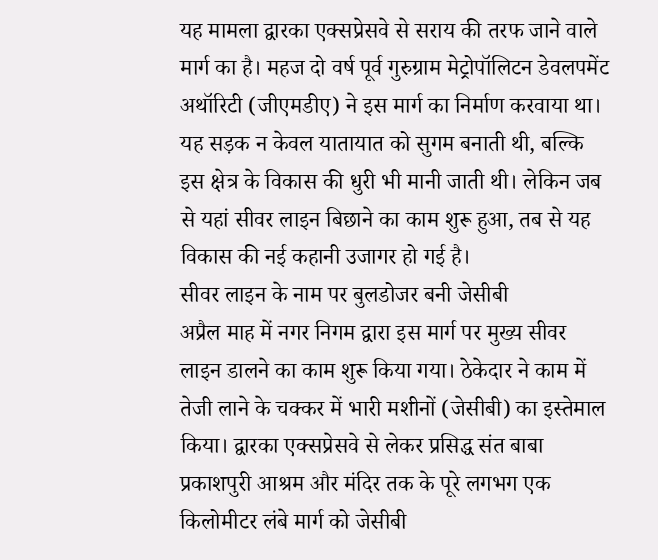यह मामला द्वारका एक्सप्रेसवे से सराय की तरफ जाने वाले मार्ग का है। महज दो वर्ष पूर्व गुरुग्राम मेट्रोपॉलिटन डेवलपमेंट अथॉरिटी (जीएमडीए) ने इस मार्ग का निर्माण करवाया था। यह सड़क न केवल यातायात को सुगम बनाती थी, बल्कि इस क्षेत्र के विकास की धुरी भी मानी जाती थी। लेकिन जब से यहां सीवर लाइन बिछाने का काम शुरू हुआ, तब से यह विकास की नई कहानी उजागर हो गई है।
सीवर लाइन के नाम पर बुलडोजर बनी जेसीबी
अप्रैल माह में नगर निगम द्वारा इस मार्ग पर मुख्य सीवर लाइन डालने का काम शुरू किया गया। ठेकेदार ने काम में तेजी लाने के चक्कर में भारी मशीनों (जेसीबी) का इस्तेमाल किया। द्वारका एक्सप्रेसवे से लेकर प्रसिद्ध संत बाबा प्रकाशपुरी आश्रम और मंदिर तक के पूरे लगभग एक किलोमीटर लंबे मार्ग को जेसीबी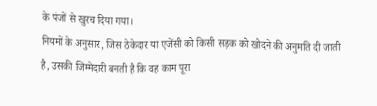के पंजों से खुरच दिया गया।
नियमों के अनुसार, जिस ठेकेदार या एजेंसी को किसी सड़क को खोदने की अनुमति दी जाती है, उसकी जिम्मेदारी बनती है कि वह काम पूरा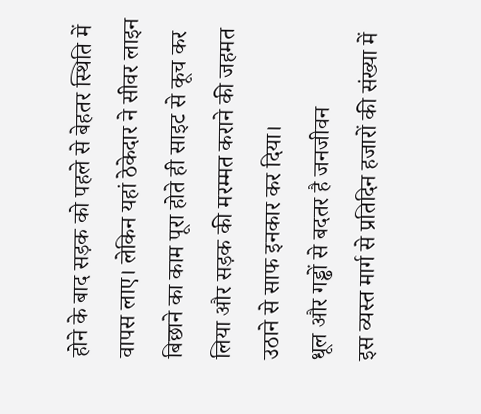होने के बाद सड़क को पहले से बेहतर स्थिति में वापस लाए। लेकिन यहां ठेकेदार ने सीवर लाइन बिछाने का काम पूरा होते ही साइट से कूच कर लिया और सड़क की मरम्मत कराने की जहमत उठाने से साफ इनकार कर दिया।
धूल और गड्ढों से बदतर है जनजीवन
इस व्यस्त मार्ग से प्रतिदिन हजारों की संख्या में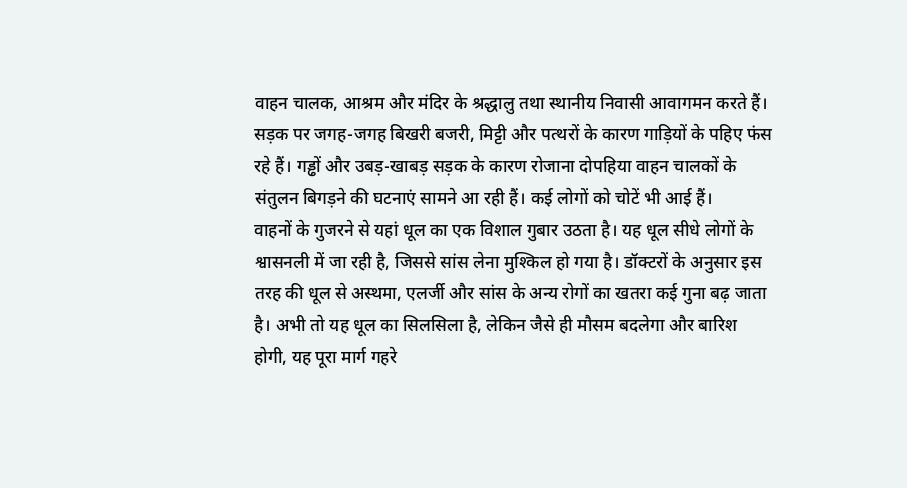वाहन चालक, आश्रम और मंदिर के श्रद्धालु तथा स्थानीय निवासी आवागमन करते हैं। सड़क पर जगह-जगह बिखरी बजरी, मिट्टी और पत्थरों के कारण गाड़ियों के पहिए फंस रहे हैं। गड्ढों और उबड़-खाबड़ सड़क के कारण रोजाना दोपहिया वाहन चालकों के संतुलन बिगड़ने की घटनाएं सामने आ रही हैं। कई लोगों को चोटें भी आई हैं।
वाहनों के गुजरने से यहां धूल का एक विशाल गुबार उठता है। यह धूल सीधे लोगों के श्वासनली में जा रही है, जिससे सांस लेना मुश्किल हो गया है। डॉक्टरों के अनुसार इस तरह की धूल से अस्थमा, एलर्जी और सांस के अन्य रोगों का खतरा कई गुना बढ़ जाता है। अभी तो यह धूल का सिलसिला है, लेकिन जैसे ही मौसम बदलेगा और बारिश होगी, यह पूरा मार्ग गहरे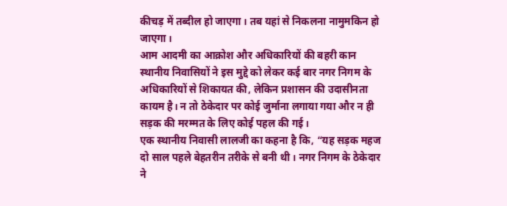कीचड़ में तब्दील हो जाएगा। तब यहां से निकलना नामुमकिन हो जाएगा।
आम आदमी का आक्रोश और अधिकारियों की बहरी कान
स्थानीय निवासियों ने इस मुद्दे को लेकर कई बार नगर निगम के अधिकारियों से शिकायत की, लेकिन प्रशासन की उदासीनता कायम है। न तो ठेकेदार पर कोई जुर्माना लगाया गया और न ही सड़क की मरम्मत के लिए कोई पहल की गई।
एक स्थानीय निवासी लालजी का कहना है कि, “यह सड़क महज दो साल पहले बेहतरीन तरीके से बनी थी। नगर निगम के ठेकेदार ने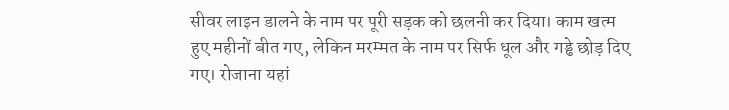सीवर लाइन डालने के नाम पर पूरी सड़क को छलनी कर दिया। काम खत्म हुए महीनों बीत गए, लेकिन मरम्मत के नाम पर सिर्फ धूल और गड्ढे छोड़ दिए गए। रोजाना यहां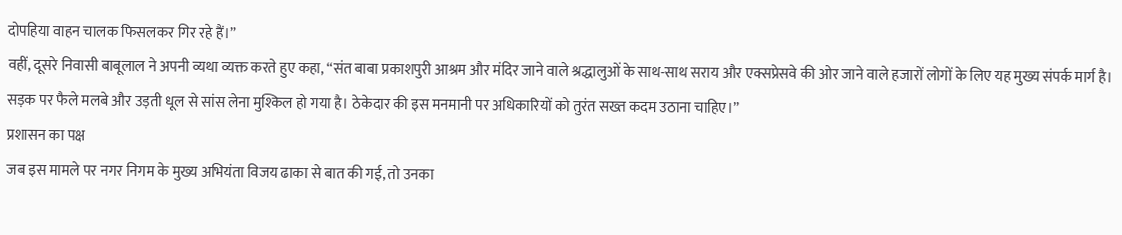दोपहिया वाहन चालक फिसलकर गिर रहे हैं।”
वहीं, दूसरे निवासी बाबूलाल ने अपनी व्यथा व्यक्त करते हुए कहा, “संत बाबा प्रकाशपुरी आश्रम और मंदिर जाने वाले श्रद्धालुओं के साथ-साथ सराय और एक्सप्रेसवे की ओर जाने वाले हजारों लोगों के लिए यह मुख्य संपर्क मार्ग है। सड़क पर फैले मलबे और उड़ती धूल से सांस लेना मुश्किल हो गया है। ठेकेदार की इस मनमानी पर अधिकारियों को तुरंत सख्त कदम उठाना चाहिए।”
प्रशासन का पक्ष
जब इस मामले पर नगर निगम के मुख्य अभियंता विजय ढाका से बात की गई, तो उनका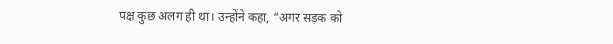पक्ष कुछ अलग ही था। उन्होंने कहा, “अगर सड़क को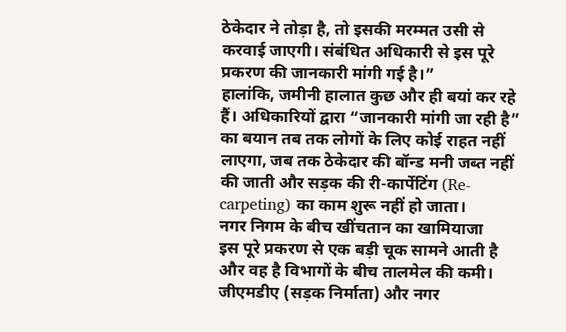ठेकेदार ने तोड़ा है, तो इसकी मरम्मत उसी से करवाई जाएगी। संबंधित अधिकारी से इस पूरे प्रकरण की जानकारी मांगी गई है।”
हालांकि, जमीनी हालात कुछ और ही बयां कर रहे हैं। अधिकारियों द्वारा “जानकारी मांगी जा रही है” का बयान तब तक लोगों के लिए कोई राहत नहीं लाएगा, जब तक ठेकेदार की बॉन्ड मनी जब्त नहीं की जाती और सड़क की री-कार्पेटिंग (Re-carpeting) का काम शुरू नहीं हो जाता।
नगर निगम के बीच खींचतान का खामियाजा
इस पूरे प्रकरण से एक बड़ी चूक सामने आती है और वह है विभागों के बीच तालमेल की कमी। जीएमडीए (सड़क निर्माता) और नगर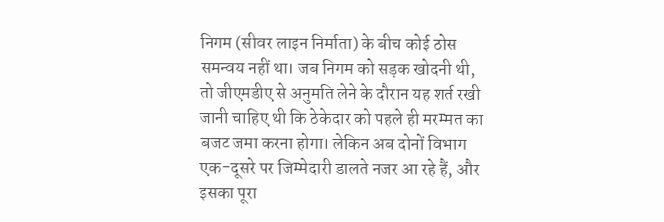निगम (सीवर लाइन निर्माता) के बीच कोई ठोस समन्वय नहीं था। जब निगम को सड़क खोदनी थी, तो जीएमडीए से अनुमति लेने के दौरान यह शर्त रखी जानी चाहिए थी कि ठेकेदार को पहले ही मरम्मत का बजट जमा करना होगा। लेकिन अब दोनों विभाग एक-दूसरे पर जिम्मेदारी डालते नजर आ रहे हैं, और इसका पूरा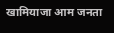खामियाजा आम जनता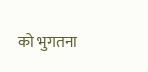को भुगतना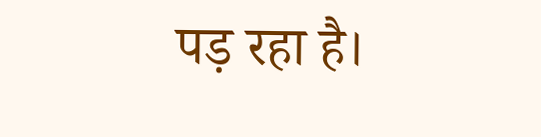पड़ रहा है।